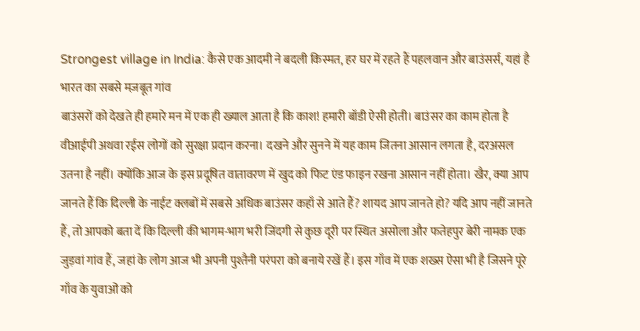Strongest village in India: कैसे एक आदमी ने बदली किस्मत, हर घर में रहते हैं पहलवान और बाउंसर्स, यहां है भारत का सबसे मज़बूत गांव
बाउंसरों को देखते ही हमारे मन में एक ही ख्याल आता है कि काश! हमारी बॉडी ऐसी होती। बाउंसर का काम होता है वीआईपी अथवा रईस लोगों को सुरक्षा प्रदान करना। दखने और सुनने में यह काम जितना आसान लगता है, दरअसल उतना है नहीं। क्योंकि आज के इस प्रदूषित वातावरण में खुद को फिट एंड फाइन रखना आसान नहीं होता। खैर, क्या आप जानते हैं कि दिल्ली के नाईट क्लबों में सबसे अधिक बाउंसर कहाँ से आते हैं? शायद आप जानते हो? यदि आप नहीं जानते हैं, तो आपको बता दें कि दिल्ली की भागम-भाग भरी जिंदगी से कुछ दूरी पर स्थित असोला और फतेहपुर बेरी नामक एक जुड़वां गांव हैं, जहां के लोग आज भी अपनी पुश्तैनी परंपरा को बनाये रखें हैं। इस गाँव में एक शख्स ऐसा भी है जिसने पूरे गाँव के युवाओं को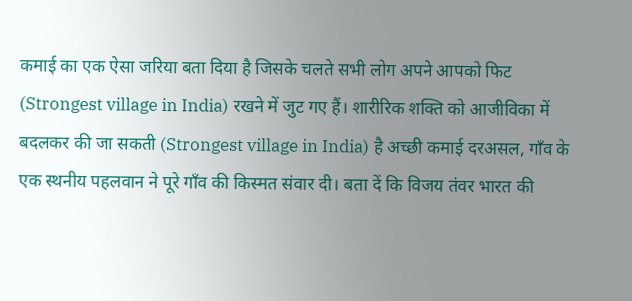कमाई का एक ऐसा जरिया बता दिया है जिसके चलते सभी लोग अपने आपको फिट (Strongest village in India) रखने में जुट गए हैं। शारीरिक शक्ति को आजीविका में बदलकर की जा सकती (Strongest village in India) है अच्छी कमाई दरअसल, गाँव के एक स्थनीय पहलवान ने पूरे गाँव की किस्मत संवार दी। बता दें कि विजय तंवर भारत की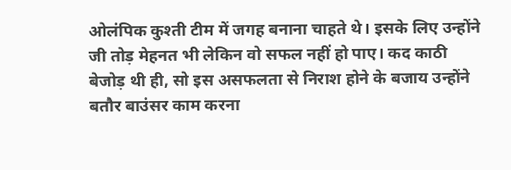ओलंपिक कुश्ती टीम में जगह बनाना चाहते थे। इसके लिए उन्होंने जी तोड़ मेहनत भी लेकिन वो सफल नहीं हो पाए। कद काठी बेजोड़ थी ही, सो इस असफलता से निराश होने के बजाय उन्होंने बतौर बाउंसर काम करना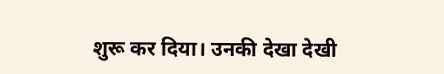शुरू कर दिया। उनकी देखा देखी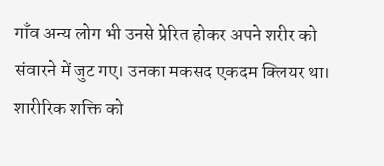गाँव अन्य लोग भी उनसे प्रेरित होकर अपने शरीर को संवारने में जुट गए। उनका मकसद एकदम क्लियर था। शारीरिक शक्ति को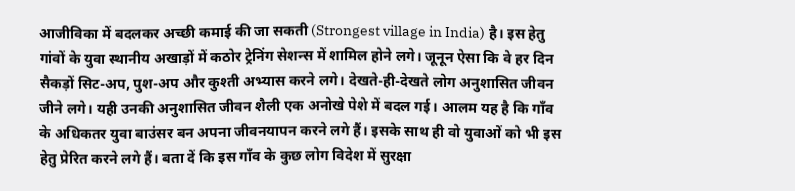आजीविका में बदलकर अच्छी कमाई की जा सकती (Strongest village in India) है। इस हेतु गांवों के युवा स्थानीय अखाड़ों में कठोर ट्रेनिंग सेशन्स में शामिल होने लगे। जूनून ऐसा कि वे हर दिन सैकड़ों सिट-अप, पुश-अप और कुश्ती अभ्यास करने लगे। देखते-ही-देखते लोग अनुशासित जीवन जीने लगे। यही उनकी अनुशासित जीवन शैली एक अनोखे पेशे में बदल गई। आलम यह है कि गाँव के अधिकतर युवा बाउंसर बन अपना जीवनयापन करने लगे हैं। इसके साथ ही वो युवाओं को भी इस हेतु प्रेरित करने लगे हैं। बता दें कि इस गाँव के कुछ लोग विदेश में सुरक्षा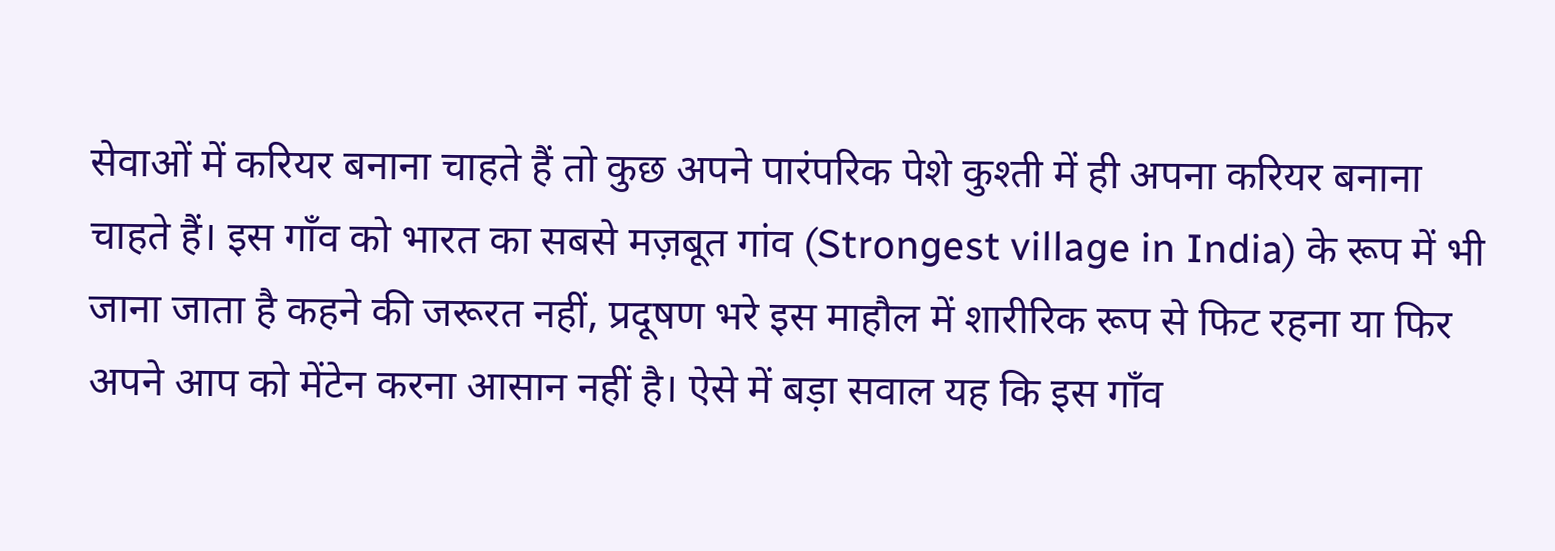सेवाओं में करियर बनाना चाहते हैं तो कुछ अपने पारंपरिक पेशे कुश्ती में ही अपना करियर बनाना चाहते हैं। इस गाँव को भारत का सबसे मज़बूत गांव (Strongest village in India) के रूप में भी जाना जाता है कहने की जरूरत नहीं, प्रदूषण भरे इस माहौल में शारीरिक रूप से फिट रहना या फिर अपने आप को मेंटेन करना आसान नहीं है। ऐसे में बड़ा सवाल यह कि इस गाँव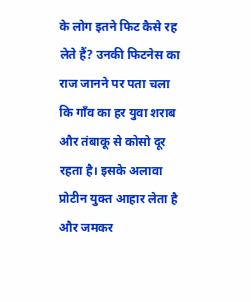के लोग इतने फिट कैसे रह लेते हैं? उनकी फिटनेस का राज जानने पर पता चला कि गाँव का हर युवा शराब और तंबाकू से कोसो दूर रहता है। इसके अलावा प्रोटीन युक्त आहार लेता है और जमकर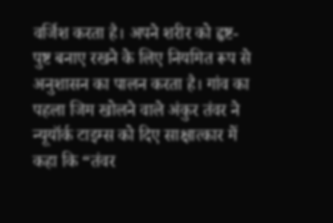वर्जिश करता है। अपने शरीर को हृष्ट-पुष्ट बनाए रखने के लिए नियमित रूप से अनुशासन का पालन करता है। गांव का पहला जिम खोलने वाले अंकुर तंवर ने न्यूयॉर्क टाइम्स को दिए साक्षात्कार में कहा कि “तंवर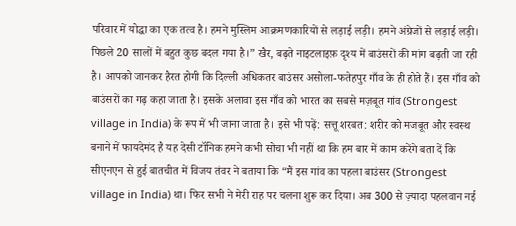परिवार में योद्धा का एक तत्व है। हमने मुस्लिम आक्रमणकारियों से लड़ाई लड़ी। हमने अंग्रेजों से लड़ाई लड़ी। पिछले 20 सालों में बहुत कुछ बदल गया है।” खैर, बढ़ते नाइटलाइफ़ दृश्य में बाउंसरों की मांग बढ़ती जा रही है। आपको जानकर हैरत होगी कि दिल्ली अधिकतर बाउंसर असोला-फतेहपुर गाँव के ही होते हैं। इस गाँव को बाउंसरों का गढ़ कहा जाता है। इसके अलावा इस गाँव को भारत का सबसे मज़बूत गांव (Strongest village in India) के रूप में भी जाना जाता है। इसे भी पढ़ें: सत्तू शरबत: शरीर को मजबूत और स्वस्थ बनाने में फायदेमंद है यह देसी टॉनिक हमने कभी सोचा भी नहीं था कि हम बार में काम करेंगे बता दें कि सीएनएन से हुई बातचीत में विजय तंवर ने बताया कि “मैं इस गांव का पहला बाउंसर (Strongest village in India) था। फिर सभी ने मेरी राह पर चलना शुरू कर दिया। अब 300 से ज़्यादा पहलवान नई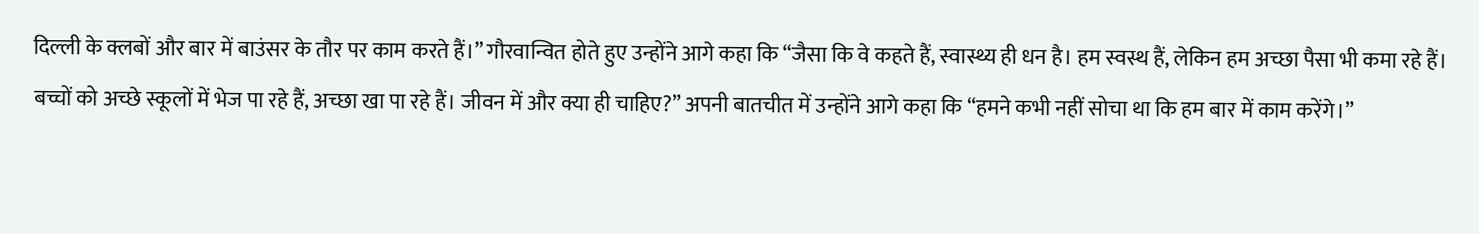दिल्ली के क्लबों और बार में बाउंसर के तौर पर काम करते हैं।” गौरवान्वित होते हुए उन्होंने आगे कहा कि “जैसा कि वे कहते हैं, स्वास्थ्य ही धन है। हम स्वस्थ हैं, लेकिन हम अच्छा पैसा भी कमा रहे हैं। बच्चों को अच्छे स्कूलों में भेज पा रहे हैं, अच्छा खा पा रहे हैं। जीवन में और क्या ही चाहिए?” अपनी बातचीत में उन्होंने आगे कहा कि “हमने कभी नहीं सोचा था कि हम बार में काम करेंगे।”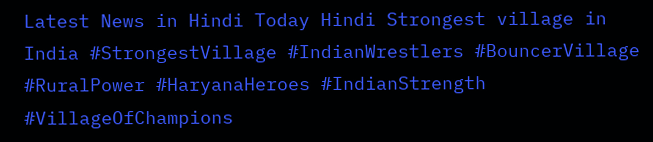Latest News in Hindi Today Hindi Strongest village in India #StrongestVillage #IndianWrestlers #BouncerVillage #RuralPower #HaryanaHeroes #IndianStrength #VillageOfChampions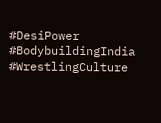#DesiPower #BodybuildingIndia #WrestlingCulture